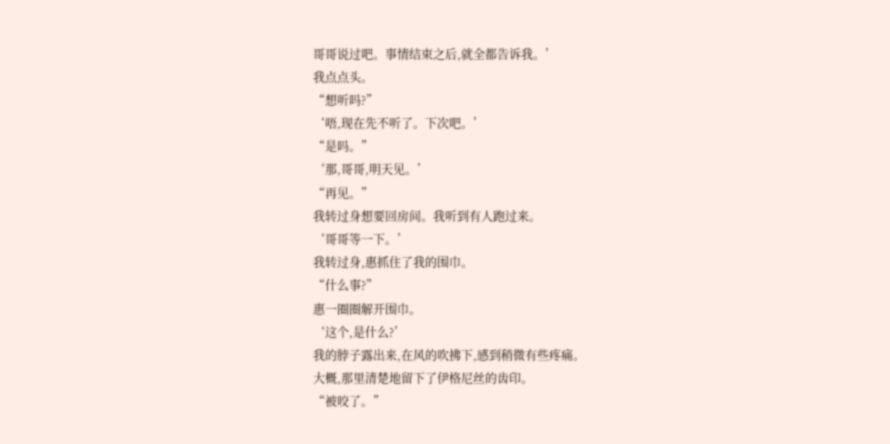哥哥说过吧。事情结束之后,就全都告诉我。’
我点点头。
“想听吗?”
‘唔,现在先不听了。下次吧。’
“是吗。”
‘那,哥哥,明天见。’
“再见。”
我转过身想要回房间。我听到有人跑过来。
‘哥哥等一下。’
我转过身,惠抓住了我的围巾。
“什么事?”
惠一圈圈解开围巾。
‘这个,是什么?’
我的脖子露出来,在风的吹拂下,感到稍微有些疼痛。
大概,那里清楚地留下了伊格尼丝的齿印。
“被咬了。”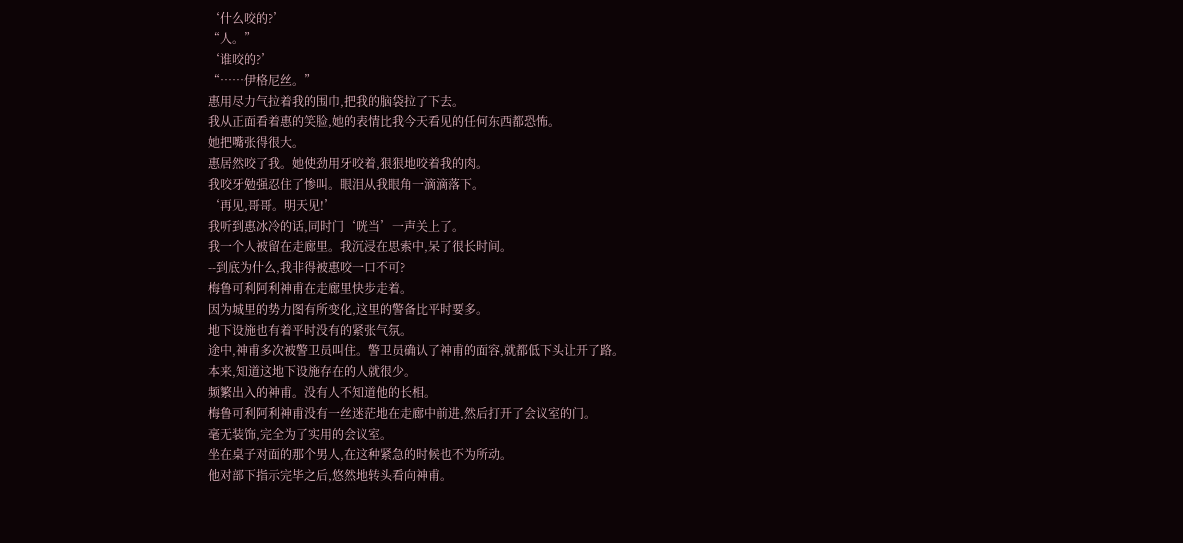‘什么咬的?’
“人。”
‘谁咬的?’
“……伊格尼丝。”
惠用尽力气拉着我的围巾,把我的脑袋拉了下去。
我从正面看着惠的笑脸,她的表情比我今天看见的任何东西都恐怖。
她把嘴张得很大。
惠居然咬了我。她使劲用牙咬着,狠狠地咬着我的肉。
我咬牙勉强忍住了惨叫。眼泪从我眼角一滴滴落下。
‘再见,哥哥。明天见!’
我听到惠冰冷的话,同时门‘咣当’一声关上了。
我一个人被留在走廊里。我沉浸在思索中,呆了很长时间。
--到底为什么,我非得被惠咬一口不可?
梅鲁可利阿利神甫在走廊里快步走着。
因为城里的势力图有所变化,这里的警备比平时要多。
地下设施也有着平时没有的紧张气氛。
途中,神甫多次被警卫员叫住。警卫员确认了神甫的面容,就都低下头让开了路。
本来,知道这地下设施存在的人就很少。
频繁出入的神甫。没有人不知道他的长相。
梅鲁可利阿利神甫没有一丝迷茫地在走廊中前进,然后打开了会议室的门。
毫无装饰,完全为了实用的会议室。
坐在桌子对面的那个男人,在这种紧急的时候也不为所动。
他对部下指示完毕之后,悠然地转头看向神甫。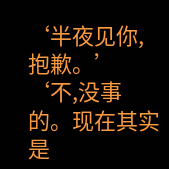‘半夜见你,抱歉。’
‘不,没事的。现在其实是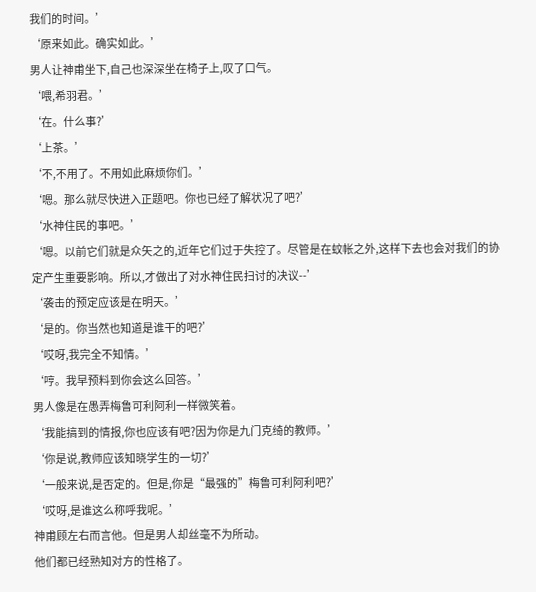我们的时间。’
‘原来如此。确实如此。’
男人让神甫坐下,自己也深深坐在椅子上,叹了口气。
‘喂,希羽君。’
‘在。什么事?’
‘上茶。’
‘不,不用了。不用如此麻烦你们。’
‘嗯。那么就尽快进入正题吧。你也已经了解状况了吧?’
‘水神住民的事吧。’
‘嗯。以前它们就是众矢之的,近年它们过于失控了。尽管是在蚊帐之外,这样下去也会对我们的协定产生重要影响。所以,才做出了对水神住民扫讨的决议--’
‘袭击的预定应该是在明天。’
‘是的。你当然也知道是谁干的吧?’
‘哎呀,我完全不知情。’
‘哼。我早预料到你会这么回答。’
男人像是在愚弄梅鲁可利阿利一样微笑着。
‘我能搞到的情报,你也应该有吧?因为你是九门克绮的教师。’
‘你是说,教师应该知晓学生的一切?’
‘一般来说,是否定的。但是,你是“最强的”梅鲁可利阿利吧?’
‘哎呀,是谁这么称呼我呢。’
神甫顾左右而言他。但是男人却丝毫不为所动。
他们都已经熟知对方的性格了。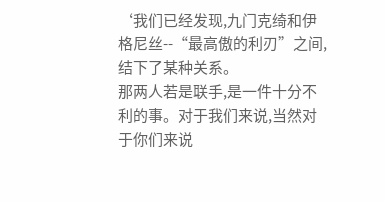‘我们已经发现,九门克绮和伊格尼丝--“最高傲的利刃”之间,结下了某种关系。
那两人若是联手,是一件十分不利的事。对于我们来说,当然对于你们来说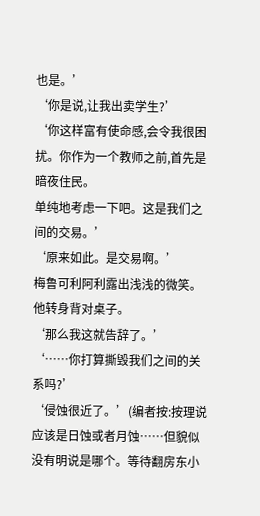也是。’
‘你是说,让我出卖学生?’
‘你这样富有使命感,会令我很困扰。你作为一个教师之前,首先是暗夜住民。
单纯地考虑一下吧。这是我们之间的交易。’
‘原来如此。是交易啊。’
梅鲁可利阿利露出浅浅的微笑。他转身背对桌子。
‘那么我这就告辞了。’
‘……你打算撕毁我们之间的关系吗?’
‘侵蚀很近了。’(编者按:按理说应该是日蚀或者月蚀……但貌似没有明说是哪个。等待翻房东小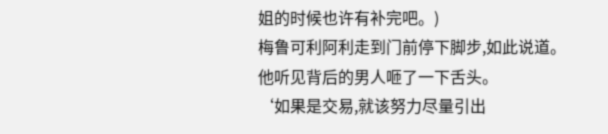姐的时候也许有补完吧。)
梅鲁可利阿利走到门前停下脚步,如此说道。
他听见背后的男人咂了一下舌头。
‘如果是交易,就该努力尽量引出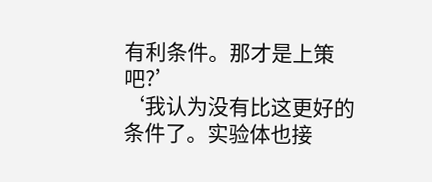有利条件。那才是上策吧?’
‘我认为没有比这更好的条件了。实验体也接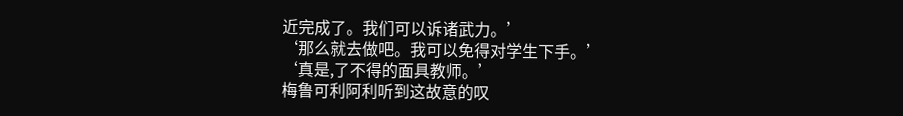近完成了。我们可以诉诸武力。’
‘那么就去做吧。我可以免得对学生下手。’
‘真是,了不得的面具教师。’
梅鲁可利阿利听到这故意的叹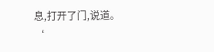息,打开了门,说道。
‘